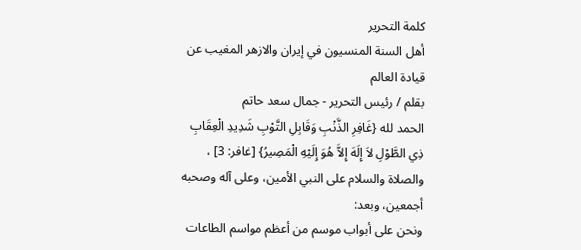كلمة التحرير
أهل السنة المنسيون في إيران والازهر المغيب عن قيادة العالم
بقلم / رئيس التحرير - جمال سعد حاتم
الحمد لله {غَافِرِ الذَّنْبِ وَقَابِلِ التَّوْبِ شَدِيدِ الْعِقَابِ ذِي الطَّوْلِ لاَ إِلَهَ إِلاَّ هُوَ إِلَيْهِ الْمَصِيرُ} [غافر: 3] ، والصلاة والسلام على النبي الأمين، وعلى آله وصحبه أجمعين، وبعد:
ونحن على أبواب موسم من أعظم مواسم الطاعات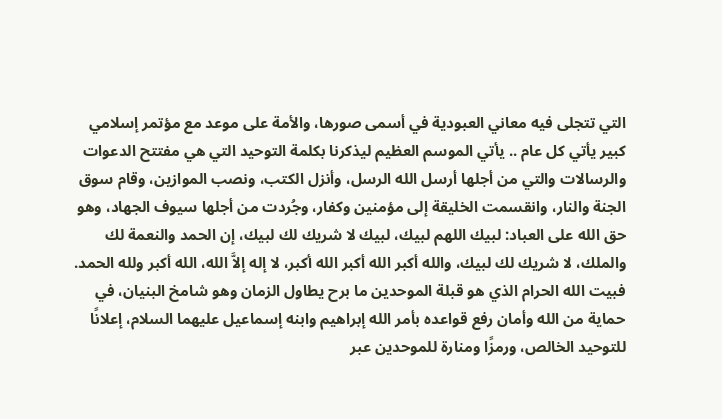التي تتجلى فيه معاني العبودية في أسمى صورها، والأمة على موعد مع مؤتمر إسلامي كبير يأتي كل عام .. يأتي الموسم العظيم ليذكرنا بكلمة التوحيد التي هي مفتتح الدعوات والرسالات والتي من أجلها أرسل الله الرسل، وأنزل الكتب، ونصب الموازين، وقام سوق الجنة والنار، وانقسمت الخليقة إلى مؤمنين وكفار، وجُردت من أجلها سيوف الجهاد، وهو حق الله على العباد: لبيك اللهم لبيك، لبيك لا شريك لك لبيك، إن الحمد والنعمة لك والملك، لا شريك لك لبيك، والله أكبر الله أكبر الله أكبر، لا إله إلاَّ الله، الله أكبر ولله الحمد.
فبيت الله الحرام الذي هو قبلة الموحدين ما برح يطاول الزمان وهو شامخ البنيان، في حماية من الله وأمان رفع قواعده بأمر الله إبراهيم وابنه إسماعيل عليهما السلام، إعلانًا للتوحيد الخالص، ورمزًا ومنارة للموحدين عبر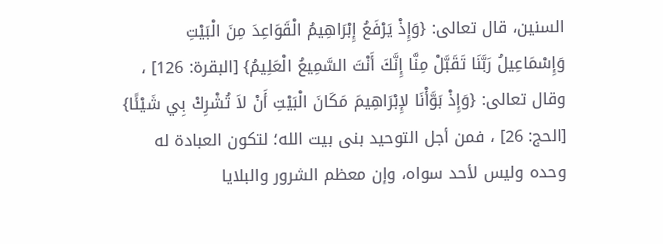السنين، قال تعالى: {وَإِذْ يَرْفَعُ إِبْرَاهِيمُ الْقَوَاعِدَ مِنَ الْبَيْتِ وَإِسْمَاعِيلُ رَبَّنَا تَقَبَّلْ مِنَّا إِنَّكَ أَنْتَ السَّمِيعُ الْعَلِيمُ} [البقرة: 126] ، وقال تعالى: {وَإِذْ بَوَّأْنَا لإِبْرَاهِيمَ مَكَانَ الْبَيْتِ أَنْ لاَ تُشْرِكْ بِي شَيْئًا} [الحج: 26] ، فمن أجل التوحيد بنى بيت الله؛ لتكون العبادة له وحده وليس لأحد سواه، وإن معظم الشرور والبلايا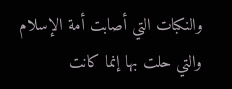والنكبات التي أصابت أمة الإسلام والتي حلت بها إنما كانت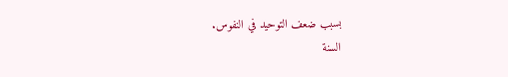بسبب ضعف التوحيد في النفوس.
السنة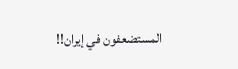المستضعفون في إيران!!